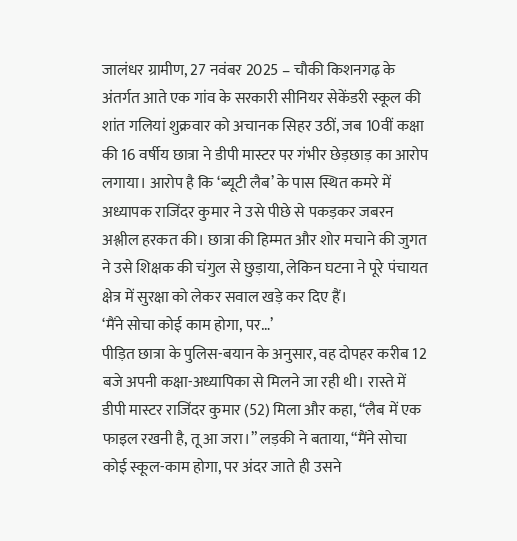जालंधर ग्रामीण, 27 नवंबर 2025 – चौकी किशनगढ़ के अंतर्गत आते एक गांव के सरकारी सीनियर सेकेंडरी स्कूल की शांत गलियां शुक्रवार को अचानक सिहर उठीं, जब 10वीं कक्षा की 16 वर्षीय छात्रा ने डीपी मास्टर पर गंभीर छेड़छाड़ का आरोप लगाया। आरोप है कि ‘ब्यूटी लैब’ के पास स्थित कमरे में अध्यापक राजिंदर कुमार ने उसे पीछे से पकड़कर जबरन अश्लील हरकत की। छात्रा की हिम्मत और शोर मचाने की जुगत ने उसे शिक्षक की चंगुल से छुड़ाया, लेकिन घटना ने पूरे पंचायत क्षेत्र में सुरक्षा को लेकर सवाल खड़े कर दिए हैं।
‘मैंने सोचा कोई काम होगा, पर…’
पीड़ित छात्रा के पुलिस-बयान के अनुसार, वह दोपहर करीब 12 बजे अपनी कक्षा-अध्यापिका से मिलने जा रही थी। रास्ते में डीपी मास्टर राजिंदर कुमार (52) मिला और कहा, “लैब में एक फाइल रखनी है, तू आ जरा।” लड़की ने बताया, “मैंने सोचा कोई स्कूल-काम होगा, पर अंदर जाते ही उसने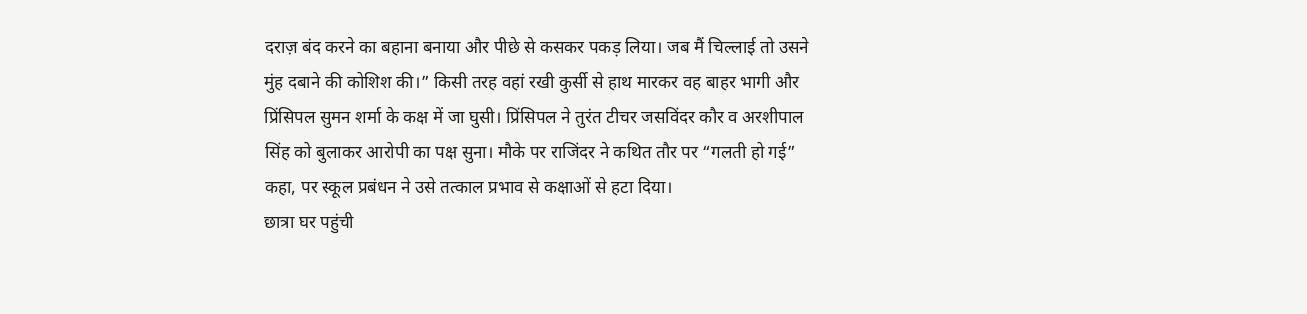दराज़ बंद करने का बहाना बनाया और पीछे से कसकर पकड़ लिया। जब मैं चिल्लाई तो उसने मुंह दबाने की कोशिश की।” किसी तरह वहां रखी कुर्सी से हाथ मारकर वह बाहर भागी और प्रिंसिपल सुमन शर्मा के कक्ष में जा घुसी। प्रिंसिपल ने तुरंत टीचर जसविंदर कौर व अरशीपाल सिंह को बुलाकर आरोपी का पक्ष सुना। मौके पर राजिंदर ने कथित तौर पर “गलती हो गई” कहा, पर स्कूल प्रबंधन ने उसे तत्काल प्रभाव से कक्षाओं से हटा दिया।
छात्रा घर पहुंची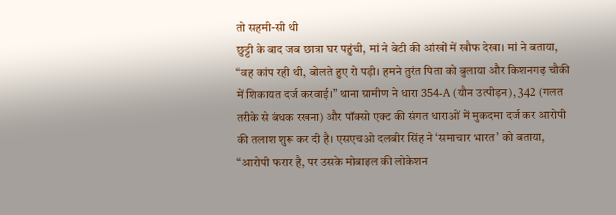तो सहमी-सी थी
छुट्टी के बाद जब छात्रा घर पहुंची, मां ने बेटी की आंखों में खौफ देखा। मां ने बताया, “वह कांप रही थी, बोलते हुए रो पड़ी। हमने तुरंत पिता को बुलाया और किशनगढ़ चौकी में शिकायत दर्ज करवाई।” थाना ग्रामीण ने धारा 354-A (यौन उत्पीड़न), 342 (गलत तरीके से बंधक रखना) और पॉक्सो एक्ट की संगत धाराओं में मुकदमा दर्ज कर आरोपी की तलाश शुरू कर दी है। एसएचओ दलबीर सिंह ने ‘समाचार भारत’ को बताया, “आरोपी फरार है, पर उसके मोबाइल की लोकेशन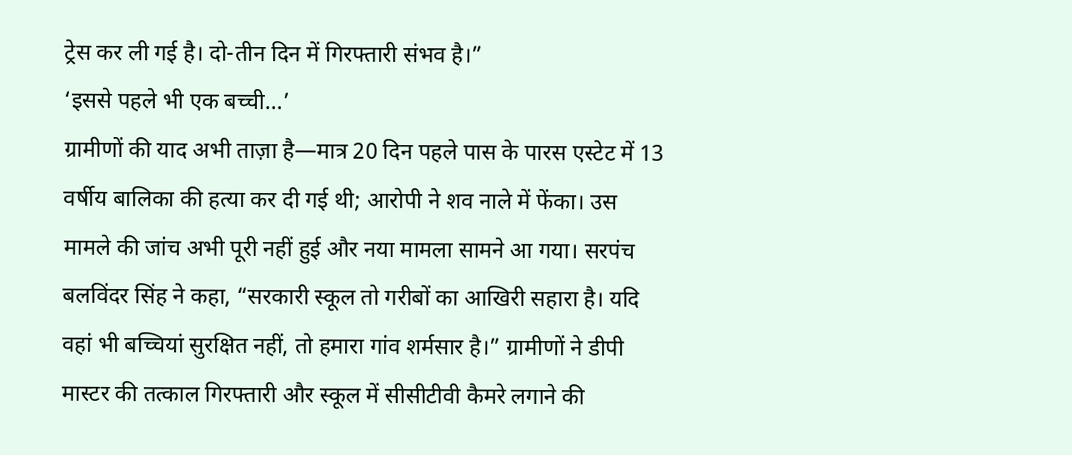ट्रेस कर ली गई है। दो-तीन दिन में गिरफ्तारी संभव है।”
‘इससे पहले भी एक बच्ची…’
ग्रामीणों की याद अभी ताज़ा है—मात्र 20 दिन पहले पास के पारस एस्टेट में 13 वर्षीय बालिका की हत्या कर दी गई थी; आरोपी ने शव नाले में फेंका। उस मामले की जांच अभी पूरी नहीं हुई और नया मामला सामने आ गया। सरपंच बलविंदर सिंह ने कहा, “सरकारी स्कूल तो गरीबों का आखिरी सहारा है। यदि वहां भी बच्चियां सुरक्षित नहीं, तो हमारा गांव शर्मसार है।” ग्रामीणों ने डीपी मास्टर की तत्काल गिरफ्तारी और स्कूल में सीसीटीवी कैमरे लगाने की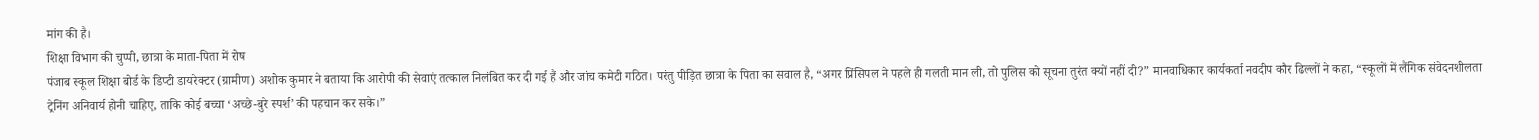मांग की है।
शिक्षा विभाग की चुप्पी, छात्रा के माता-पिता में रोष
पंजाब स्कूल शिक्षा बोर्ड के डिप्टी डायरेक्टर (ग्रामीण) अशोक कुमार ने बताया कि आरोपी की सेवाएं तत्काल निलंबित कर दी गई हैं और जांच कमेटी गठित। परंतु पीड़ित छात्रा के पिता का सवाल है, “अगर प्रिंसिपल ने पहले ही गलती मान ली, तो पुलिस को सूचना तुरंत क्यों नहीं दी?” मानवाधिकार कार्यकर्ता नवदीप कौर ढिल्लों ने कहा, “स्कूलों में लैंगिक संवेदनशीलता ट्रेनिंग अनिवार्य होनी चाहिए, ताकि कोई बच्चा ‘अच्छे-बुरे स्पर्श’ की पहचान कर सके।”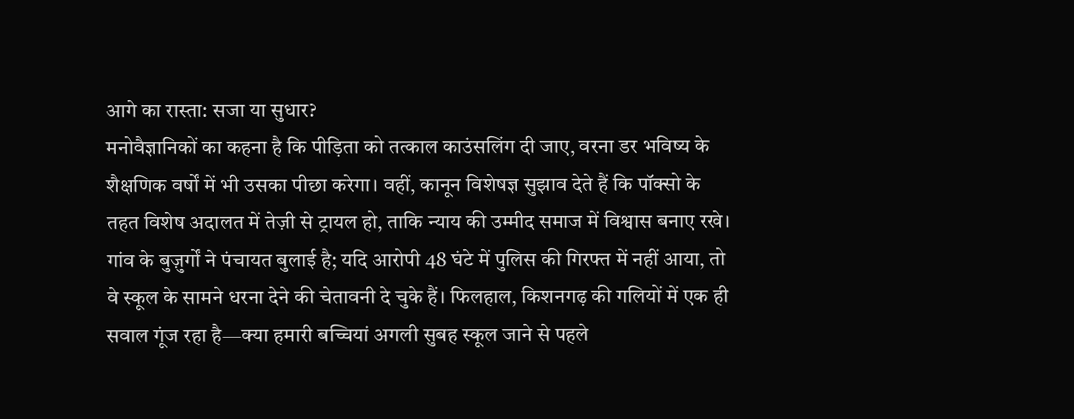आगे का रास्ता: सजा या सुधार?
मनोवैज्ञानिकों का कहना है कि पीड़िता को तत्काल काउंसलिंग दी जाए, वरना डर भविष्य के शैक्षणिक वर्षों में भी उसका पीछा करेगा। वहीं, कानून विशेषज्ञ सुझाव देते हैं कि पॉक्सो के तहत विशेष अदालत में तेज़ी से ट्रायल हो, ताकि न्याय की उम्मीद समाज में विश्वास बनाए रखे। गांव के बुज़ुर्गों ने पंचायत बुलाई है; यदि आरोपी 48 घंटे में पुलिस की गिरफ्त में नहीं आया, तो वे स्कूल के सामने धरना देने की चेतावनी दे चुके हैं। फिलहाल, किशनगढ़ की गलियों में एक ही सवाल गूंज रहा है—क्या हमारी बच्चियां अगली सुबह स्कूल जाने से पहले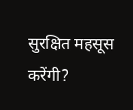सुरक्षित महसूस करेंगी?